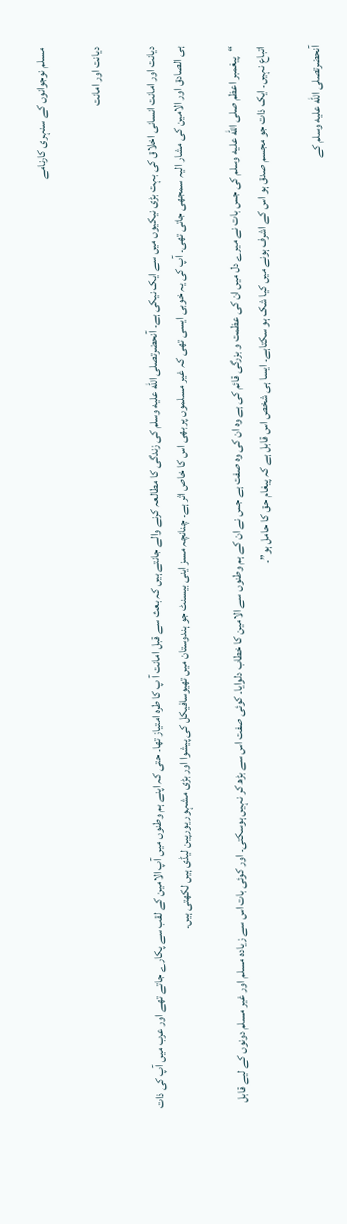مسلم نوجوانوں کے سنہری کارنامے

دیانت اور امانت

دیانت اور امانت انسانی اخلاق کی بہت بڑی نیکیوں میں سے ایک نیکی ہے۔ آنحضرتصلى الله عليه وسلم کی زندگی کا مطالعہ کرنے والے جانتے ہیں کہ بعث سے قبل امانت آ پ کا طرہ امتیاز تھا۔ حتی کہ اپنے ہم وطنوں میں آپ الامین کے لقب سے پکارے جاتے تھے اور عرب میں آپ کی ذات ہی الصادق اور الامین کی مشار الیہ سمجھی جاتی تھی۔ آپ کی یہ خوبی ایسی تھی کہ غیر مسلموں پر بھی اس کا خاص اثر ہے۔ چنانچہ مسز اینی بیسنٹ جو ہندوستان میں تھیوسافیکل کی پیشوا اور بڑی مشہور یورپین لیڈی ہیں لکھتی ہیں۔

“پیغمبر اعظم صلى الله عليه وسلم کی جس بات نے میرے دل میں ان کی عظمت و بزرگی قائم کی ہے وہ ان کی وہ صفت ہے جس نے ان کے ہم وطنوں سے الامین کا خطاب دلوایا۔ کوئی صفت اس سے بڑھ کر نہیں ہوسکتی۔ اور کوئی بات اس سے زیادہ مسلم اور غیر مسلم دونوں کے لیے قابل اتباع نہیں۔ ایک ذات جو مجسم صدق ہو اس کے اشرف ہونے میں کیا شک ہو سکتاہے۔ ایسا ہی شخص اس قابل ہے کہ پیغام حق کا حامل ہو”۔

آنحضرتصلى الله عليه وسلم کے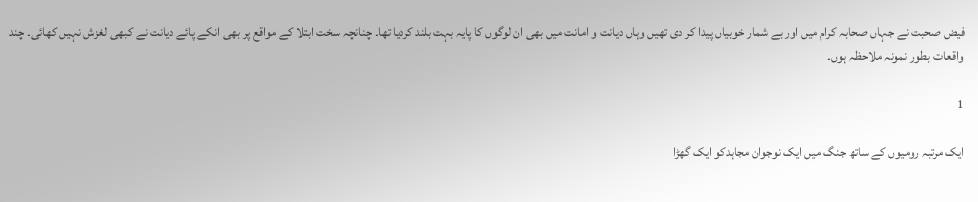فیض صحبت نے جہاں صحابہ کرام میں اور بے شمار خوبیاں پیدا کر دی تھیں وہاں دیانت و امانت میں بھی ان لوگوں کا پایہ بہت بلند کردیا تھا۔ چنانچہ سخت ابتلا کے مواقع پر بھی انکے پائے دیانت نے کبھی لغزش نہیں کھائی۔ چند واقعات بطور نمونہ ملاحظہ ہوں۔

1

ایک مرتبہ رومیوں کے ساتھ جنگ میں ایک نوجوان مجاہدکو ایک گھڑا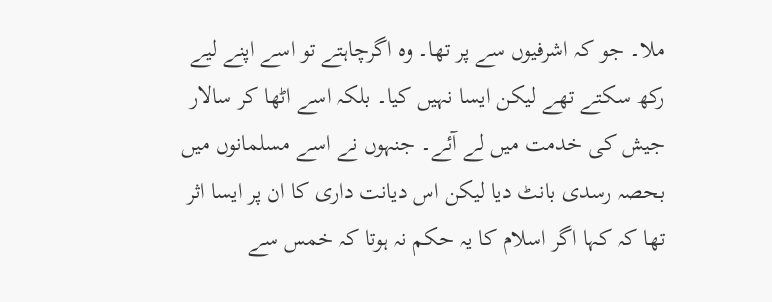ملا۔ جو کہ اشرفیوں سے پر تھا۔ وہ اگرچاہتے تو اسے اپنے لیے رکھ سکتے تھے لیکن ایسا نہیں کیا۔ بلکہ اسے اٹھا کر سالار جیش کی خدمت میں لے آئے۔ جنہوں نے اسے مسلمانوں میں بحصہ رسدی بانٹ دیا لیکن اس دیانت داری کا ان پر ایسا اثر تھا کہ کہا اگر اسلام کا یہ حکم نہ ہوتا کہ خمس سے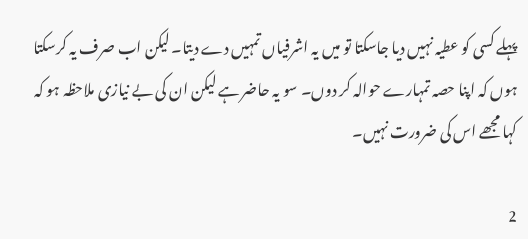پہلے کسی کو عطیہ نہیں دیا جاسکتا تو میں یہ اشرفیاں تمہیں دے دیتا۔ لیکن اب صرف یہ کرسکتا ہوں کہ اپنا حصہ تمہارے حوالہ کر دوں۔ سو یہ حاضر ہے لیکن ان کی بے نیازی ملاحظہ ہو کہ کہا مجھے اس کی ضرورت نہیں۔

2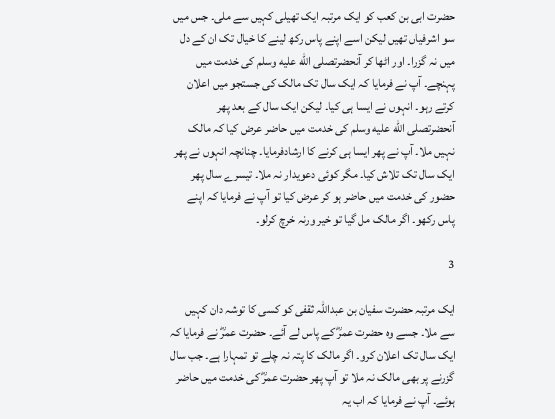حضرت ابی بن کعب کو ایک مرتبہ ایک تھیلی کہیں سے ملی۔ جس میں سو اشرفیاں تھیں لیکن اسے اپنے پاس رکھ لینے کا خیال تک ان کے دل میں نہ گزرا۔ اور اٹھا کر آنحضرتصلى الله عليه وسلم کی خدمت میں پہنچے۔ آپ نے فرمایا کہ ایک سال تک مالک کی جستجو میں اعلان کرتے رہو۔ انہوں نے ایسا ہی کیا۔ لیکن ایک سال کے بعد پھر آنحضرتصلى الله عليه وسلم کی خدمت میں حاضر عرض کیا کہ مالک نہیں ملا۔ آپ نے پھر ایسا ہی کرنے کا ارشادفرمایا۔ چنانچہ انہوں نے پھر ایک سال تک تلاش کیا۔ مگر کوئی دعویدار نہ ملا۔ تیسرے سال پھر حضور کی خدمت میں حاضر ہو کر عرض کیا تو آپ نے فرمایا کہ اپنے پاس رکھو۔ اگر مالک مل گیا تو خیر ورنہ خرچ کرلو۔

3

ایک مرتبہ حضرت سفیان بن عبداللہ ثقفی کو کسی کا توشہ دان کہیں سے ملا۔ جسے وہ حضرت عمرؓ کے پاس لے آئے۔ حضرت عمرؓ نے فرمایا کہ ایک سال تک اعلان کرو۔ اگر مالک کا پتہ نہ چلے تو تمہارا ہے۔ جب سال گزرنے پر بھی مالک نہ ملا تو آپ پھر حضرت عمرؓ کی خدمت میں حاضر ہوئے۔ آپ نے فرمایا کہ اب یہ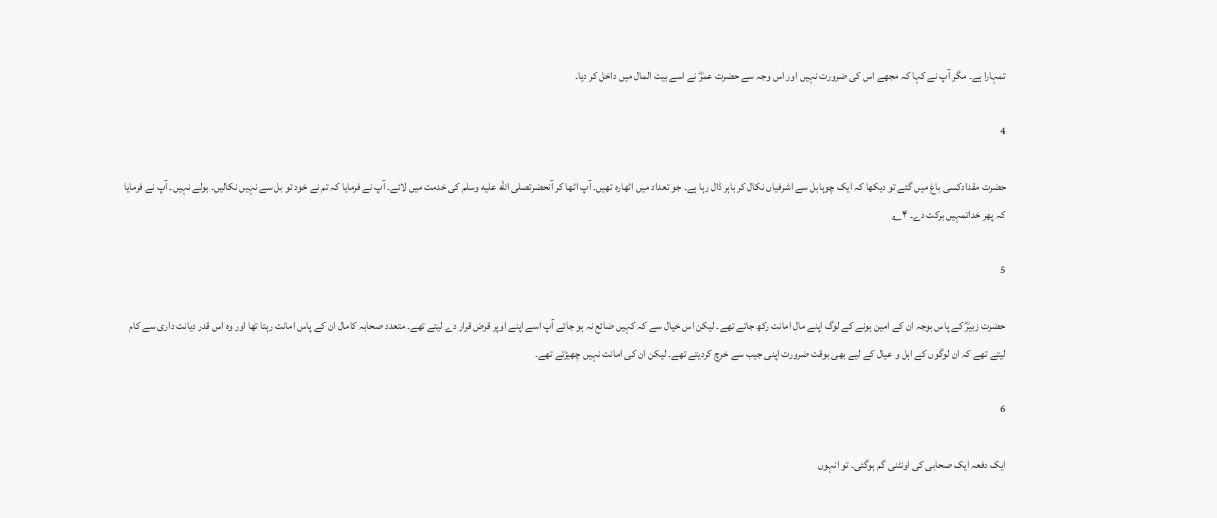تمہارا ہے۔ مگر آپ نے کہا کہ مجھے اس کی ضرورت نہیں اور اس وجہ سے حضرت عمرؓ نے اسے بیت المال میں داخل کر دیا۔

4

حضرت مقدادکسی باغ میں گئے تو دیکھا کہ ایک چوہابل سے اشرفیاں نکال کر باہر ڈال رہا ہے۔ جو تعداد میں اٹھارہ تھیں۔ آپ اٹھا کر آنحضرتصلى الله عليه وسلم کی خدمت میں لائے۔ آپ نے فرمایا کہ تم نے خود تو بل سے نہیں نکالیں۔ بولے نہیں۔ آپ نے فرمایا کہ پھر خداتمہیں برکت دے۔ ؂۴

5

حضرت زبیرؓ کے پاس بوجہ ان کے امین ہونے کے لوگ اپنے مال امانت رکھ جاتے تھے۔ لیکن اس خیال سے کہ کہیں ضائع نہ ہو جائے آپ اسے اپنے اوپر قرض قرار دے لیتے تھے۔ متعدد صحابہ کامال ان کے پاس امانت رہتا تھا اور وہ اس قدر دیانت داری سے کام لیتے تھے کہ ان لوگوں کے اہل و عیال کے لیے بھی بوقت ضرورت اپنی جیب سے خرچ کردیتے تھے۔ لیکن ان کی امانت نہیں چھیڑتے تھے۔

6

ایک دفعہ ایک صحابی کی اونٹنی گم ہوگئی۔ تو انہوں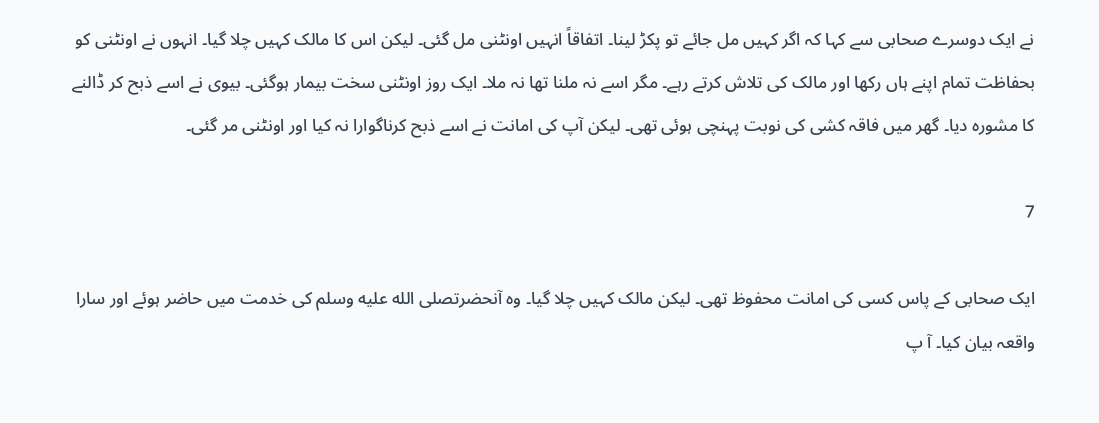نے ایک دوسرے صحابی سے کہا کہ اگر کہیں مل جائے تو پکڑ لینا۔ اتفاقاً انہیں اونٹنی مل گئی۔ لیکن اس کا مالک کہیں چلا گیا۔ انہوں نے اونٹنی کو بحفاظت تمام اپنے ہاں رکھا اور مالک کی تلاش کرتے رہے۔ مگر اسے نہ ملنا تھا نہ ملا۔ ایک روز اونٹنی سخت بیمار ہوگئی۔ بیوی نے اسے ذبح کر ڈالنے کا مشورہ دیا۔ گھر میں فاقہ کشی کی نوبت پہنچی ہوئی تھی۔ لیکن آپ کی امانت نے اسے ذبح کرناگوارا نہ کیا اور اونٹنی مر گئی۔

7

ایک صحابی کے پاس کسی کی امانت محفوظ تھی۔ لیکن مالک کہیں چلا گیا۔ وہ آنحضرتصلى الله عليه وسلم کی خدمت میں حاضر ہوئے اور سارا واقعہ بیان کیا۔ آ پ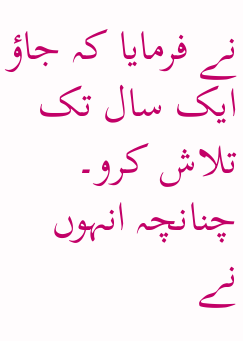نے فرمایا کہ جاؤ ایک سال تک تلاش کرو۔ چنانچہ انہوں نے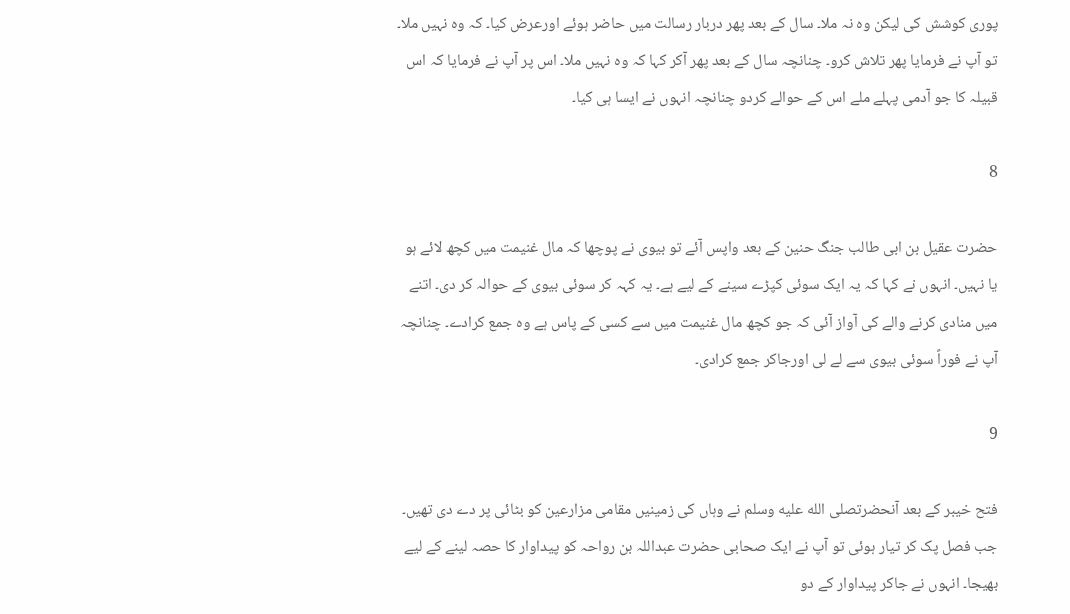پوری کوشش کی لیکن وہ نہ ملا۔ سال کے بعد پھر دربار رسالت میں حاضر ہوئے اورعرض کیا۔ کہ وہ نہیں ملا۔ تو آپ نے فرمایا پھر تلاش کرو۔ چنانچہ سال کے بعد پھر آکر کہا کہ وہ نہیں ملا۔ اس پر آپ نے فرمایا کہ اس قبیلہ کا جو آدمی پہلے ملے اس کے حوالے کردو چنانچہ انہوں نے ایسا ہی کیا۔

8

حضرت عقیل بن ابی طالب جنگ حنین کے بعد واپس آئے تو بیوی نے پوچھا کہ مال غنیمت میں کچھ لائے ہو یا نہیں۔ انہوں نے کہا کہ یہ ایک سوئی کپڑے سینے کے لیے ہے۔ یہ کہہ کر سوئی بیوی کے حوالہ کر دی۔ اتنے میں منادی کرنے والے کی آواز آئی کہ جو کچھ مال غنیمت میں سے کسی کے پاس ہے وہ جمع کرادے۔ چنانچہ آپ نے فوراً سوئی بیوی سے لے لی اورجاکر جمع کرادی۔

9

فتح خیبر کے بعد آنحضرتصلى الله عليه وسلم نے وہاں کی زمینیں مقامی مزارعین کو بٹائی پر دے دی تھیں۔ جب فصل پک کر تیار ہوئی تو آپ نے ایک صحابی حضرت عبداللہ بن رواحہ کو پیداوار کا حصہ لینے کے لیے بھیجا۔ انہوں نے جاکر پیداوار کے دو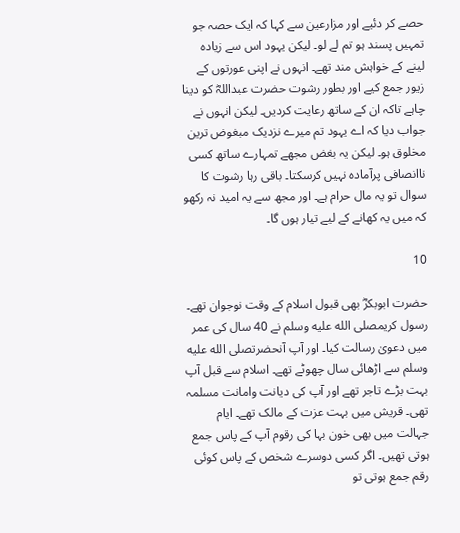حصے کر دئیے اور مزارعین سے کہا کہ ایک حصہ جو تمہیں پسند ہو تم لے لو۔ لیکن یہود اس سے زیادہ لینے کے خواہش مند تھے۔ انہوں نے اپنی عورتوں کے زیور جمع کیے اور بطور رشوت حضرت عبداللہؓ کو دینا چاہے تاکہ ان کے ساتھ رعایت کردیں۔ لیکن انہوں نے جواب دیا کہ اے یہود تم میرے نزدیک مبغوض ترین مخلوق ہو۔ لیکن یہ بغض مجھے تمہارے ساتھ کسی ناانصافی پرآمادہ نہیں کرسکتا۔ باقی رہا رشوت کا سوال تو یہ مال حرام ہے۔ اور مجھ سے یہ امید نہ رکھو کہ میں یہ کھانے کے لیے تیار ہوں گا۔

10

حضرت ابوبکرؓ بھی قبول اسلام کے وقت نوجوان تھے۔ رسول کریمصلى الله عليه وسلم نے 40 سال کی عمر میں دعویٰ رسالت کیا۔ اور آپ آنحضرتصلى الله عليه وسلم سے اڑھائی سال چھوٹے تھے۔ اسلام سے قبل آپ بہت بڑے تاجر تھے اور آپ کی دیانت وامانت مسلمہ تھی۔ قریش میں بہت عزت کے مالک تھے۔ ایام جہالت میں بھی خون بہا کی رقوم آپ کے پاس جمع ہوتی تھیں۔ اگر کسی دوسرے شخص کے پاس کوئی رقم جمع ہوتی تو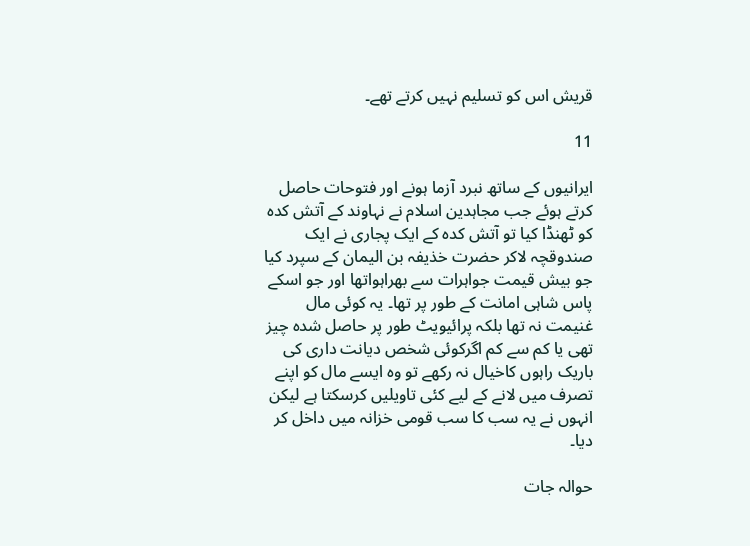قریش اس کو تسلیم نہیں کرتے تھے۔

11

ایرانیوں کے ساتھ نبرد آزما ہونے اور فتوحات حاصل کرتے ہوئے جب مجاہدین اسلام نے نہاوند کے آتش کدہ کو ٹھنڈا کیا تو آتش کدہ کے ایک پجاری نے ایک صندوقچہ لاکر حضرت خذیفہ بن الیمان کے سپرد کیا جو بیش قیمت جواہرات سے بھراہواتھا اور جو اسکے پاس شاہی امانت کے طور پر تھا۔ یہ کوئی مال غنیمت نہ تھا بلکہ پرائیویٹ طور پر حاصل شدہ چیز تھی یا کم سے کم اگرکوئی شخص دیانت داری کی باریک راہوں کاخیال نہ رکھے تو وہ ایسے مال کو اپنے تصرف میں لانے کے لیے کئی تاویلیں کرسکتا ہے لیکن انہوں نے یہ سب کا سب قومی خزانہ میں داخل کر دیا۔

حوالہ جات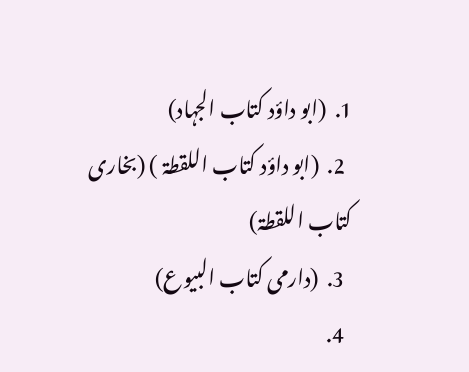1.  (ابو داؤد کتاب الجہاد)
  2.  (ابو داؤد کتاب اللقطۃ ) (بخاری کتاب اللقطۃ)
  3.  (دارمی کتاب البیوع)
  4.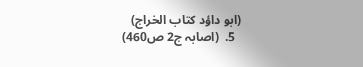(ابو داؤد کتاب الخراج)
  5.  (اصابہ ج2 ص460)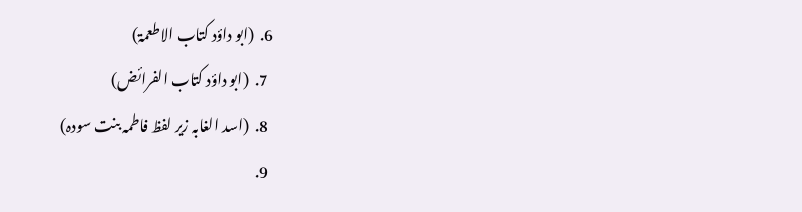6.  (ابو داؤد کتاب الاطعمۃ)
  7.  (ابو داؤد کتاب الفرائض)
  8.  (اسد الغابہ زیر لفظ فاطمہ بنت سودہ)
  9.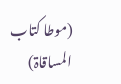(موطا کتاب المساقاۃ)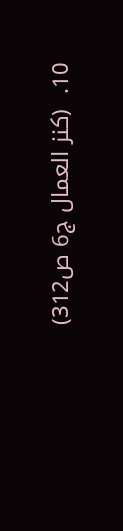10.  (کنز العمال ج6 ص312)